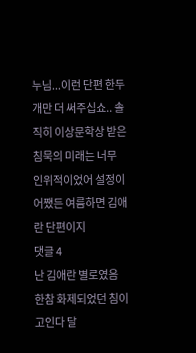누님...이런 단편 한두개만 더 써주십쇼.. 솔직히 이상문학상 받은 침묵의 미래는 너무 인위적이었어 설정이 어쨌든 여름하면 김애란 단편이지
댓글 4
난 김애란 별로였음 한참 화제되었던 침이고인다 달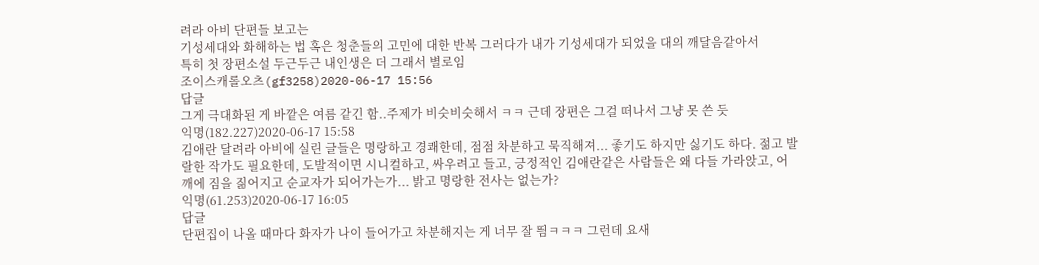려라 아비 단편들 보고는
기성세대와 화해하는 법 혹은 청춘들의 고민에 대한 반복 그러다가 내가 기성세대가 되었을 대의 깨달음같아서
특히 첫 장편소설 두근두근 내인생은 더 그래서 별로임
조이스캐롤오츠(gf3258)2020-06-17 15:56
답글
그게 극대화된 게 바깥은 여름 같긴 함..주제가 비슷비슷해서 ㅋㅋ 근데 장편은 그걸 떠나서 그냥 못 쓴 듯
익명(182.227)2020-06-17 15:58
김애란 달려라 아비에 실린 글들은 명랑하고 경쾌한데, 점점 차분하고 묵직해져... 좋기도 하지만 싫기도 하다. 젊고 발랄한 작가도 필요한데, 도발적이면 시니컬하고, 싸우려고 들고, 긍정적인 김애란같은 사람들은 왜 다들 가라앉고, 어깨에 짐을 짊어지고 순교자가 되어가는가... 밝고 명랑한 전사는 없는가?
익명(61.253)2020-06-17 16:05
답글
단편집이 나올 때마다 화자가 나이 들어가고 차분해지는 게 너무 잘 띔ㅋㅋㅋ 그런데 요새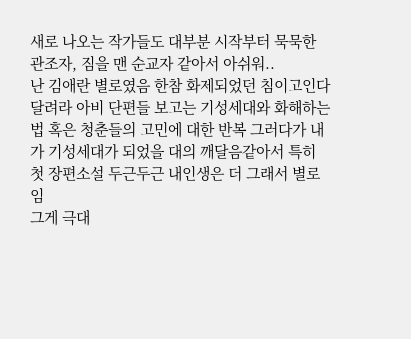새로 나오는 작가들도 대부분 시작부터 묵묵한 관조자, 짐을 맨 순교자 같아서 아쉬워..
난 김애란 별로였음 한참 화제되었던 침이고인다 달려라 아비 단편들 보고는 기성세대와 화해하는 법 혹은 청춘들의 고민에 대한 반복 그러다가 내가 기성세대가 되었을 대의 깨달음같아서 특히 첫 장편소설 두근두근 내인생은 더 그래서 별로임
그게 극대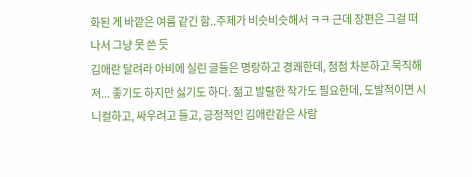화된 게 바깥은 여름 같긴 함..주제가 비슷비슷해서 ㅋㅋ 근데 장편은 그걸 떠나서 그냥 못 쓴 듯
김애란 달려라 아비에 실린 글들은 명랑하고 경쾌한데, 점점 차분하고 묵직해져... 좋기도 하지만 싫기도 하다. 젊고 발랄한 작가도 필요한데, 도발적이면 시니컬하고, 싸우려고 들고, 긍정적인 김애란같은 사람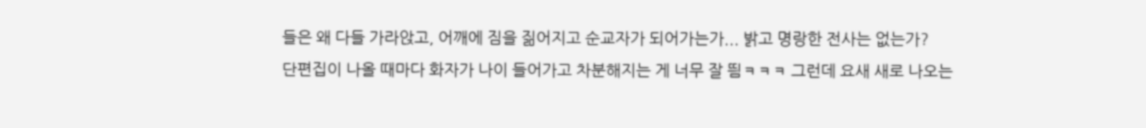들은 왜 다들 가라앉고, 어깨에 짐을 짊어지고 순교자가 되어가는가... 밝고 명랑한 전사는 없는가?
단편집이 나올 때마다 화자가 나이 들어가고 차분해지는 게 너무 잘 띔ㅋㅋㅋ 그런데 요새 새로 나오는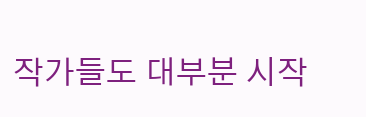작가들도 대부분 시작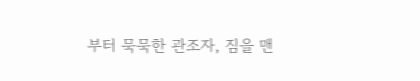부터 묵묵한 관조자, 짐을 맨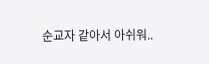순교자 같아서 아쉬워..